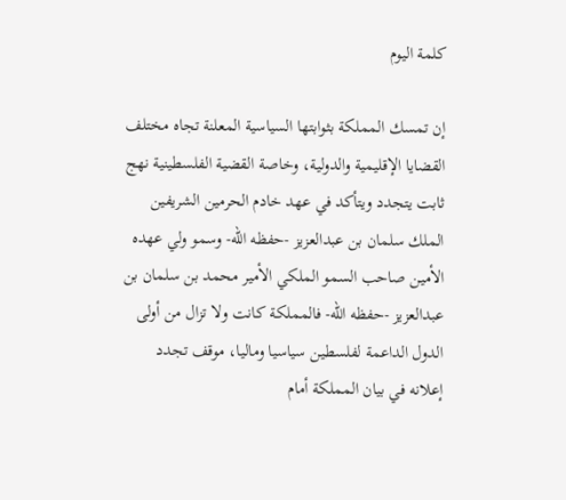كلمة اليوم

إن تمسك المملكة بثوابتها السياسية المعلنة تجاه مختلف القضايا الإقليمية والدولية، وخاصة القضية الفلسطينية نهج ثابت يتجدد ويتأكد في عهد خادم الحرمين الشريفين الملك سلمان بن عبدالعزيز -حفظه الله- وسمو ولي عهده الأمين صاحب السمو الملكي الأمير محمد بن سلمان بن عبدالعزيز -حفظه الله- فالمملكة كانت ولا تزال من أولى الدول الداعمة لفلسطين سياسيا وماليا، موقف تجدد إعلانه في بيان المملكة أمام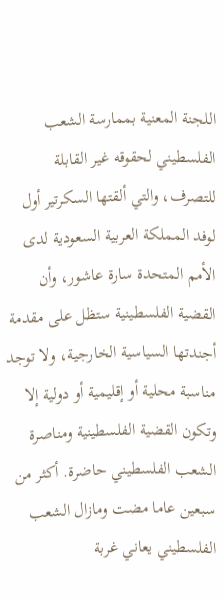اللجنة المعنية بممارسة الشعب الفلسطيني لحقوقه غير القابلة للتصرف، والتي ألقتها السكرتير أول لوفد المملكة العربية السعودية لدى الأمم المتحدة سارة عاشور، وأن القضية الفلسطينية ستظل على مقدمة أجندتها السياسية الخارجية، ولا توجد مناسبة محلية أو إقليمية أو دولية إلا وتكون القضية الفلسطينية ومناصرة الشعب الفلسطيني حاضرة. أكثر من سبعين عاما مضت ومازال الشعب الفلسطيني يعاني غربة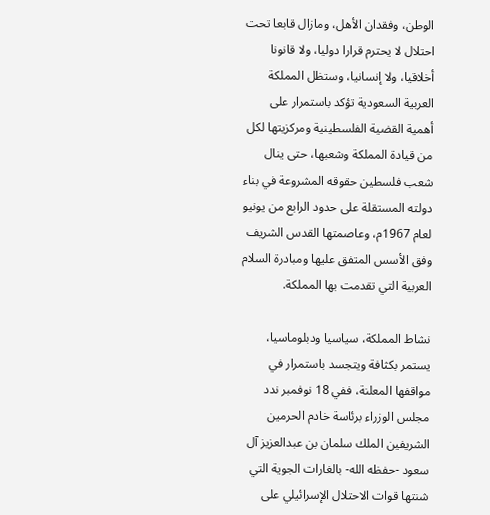الوطن، وفقدان الأهل، ومازال قابعا تحت احتلال لا يحترم قرارا دوليا، ولا قانونا أخلاقيا، ولا إنسانيا، وستظل المملكة العربية السعودية تؤكد باستمرار على أهمية القضية الفلسطينية ومركزيتها لكل من قيادة المملكة وشعبها، حتى ينال شعب فلسطين حقوقه المشروعة في بناء دولته المستقلة على حدود الرابع من يونيو لعام 1967م، وعاصمتها القدس الشريف وفق الأسس المتفق عليها ومبادرة السلام العربية التي تقدمت بها المملكة.

نشاط المملكة، سياسيا ودبلوماسيا، يستمر بكثافة ويتجسد باستمرار في مواقفها المعلنة، ففي 18 نوفمبر ندد مجلس الوزراء برئاسة خادم الحرمين الشريفين الملك سلمان بن عبدالعزيز آل سعود -حفظه الله- بالغارات الجوية التي شنتها قوات الاحتلال الإسرائيلي على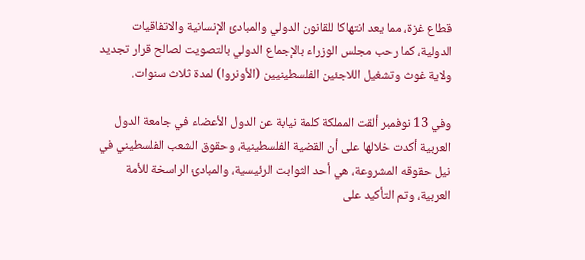قطاع غزة، مما يعد انتهاكا للقانون الدولي والمبادئ الإنسانية والاتفاقيات الدولية، كما رحب مجلس الوزراء بالإجماع الدولي بالتصويت لصالح قرار تجديد ولاية غوث وتشغيل اللاجئين الفلسطينيين (الأونروا) لمدة ثلاث سنوات.

وفي 13 نوفمبر ألقت المملكة كلمة نيابة عن الدول الأعضاء في جامعة الدول العربية أكدت خلالها على أن القضية الفلسطينية، وحقوق الشعب الفلسطيني في نيل حقوقه المشروعة، هي أحد الثوابت الرئيسية، والمبادئ الراسخة للأمة العربية، وتم التأكيد على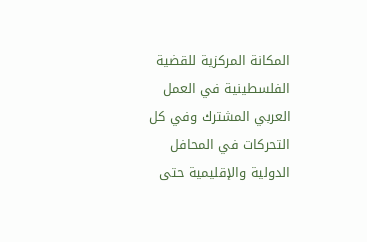المكانة المركزية للقضية الفلسطينية في العمل العربي المشترك وفي كل التحركات في المحافل الدولية والإقليمية حتى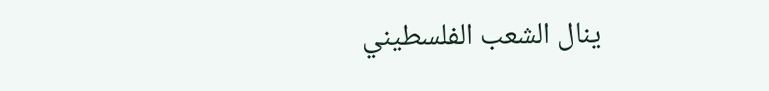ينال الشعب الفلسطيني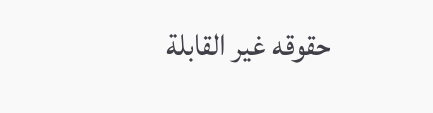حقوقه غير القابلة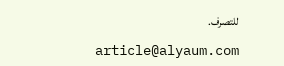للتصرف.

article@alyaum.com